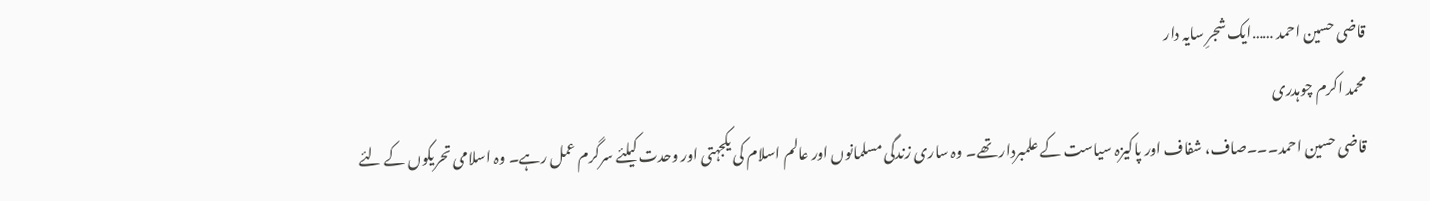قاضی حسین احمد ……ایک شجرِ سایہ دار
محمد اکرم چوہدری
قاضی حسین احمد۔۔۔صاف، شفاف اور پاکیزہ سیاست کے علمبردار تھے۔ وہ ساری زندگی مسلمانوں اور عالم اسلام کی یکجہتی اور وحدت کیلئے سرگرم عمل رہے۔ وہ اسلامی تحریکوں کے لئے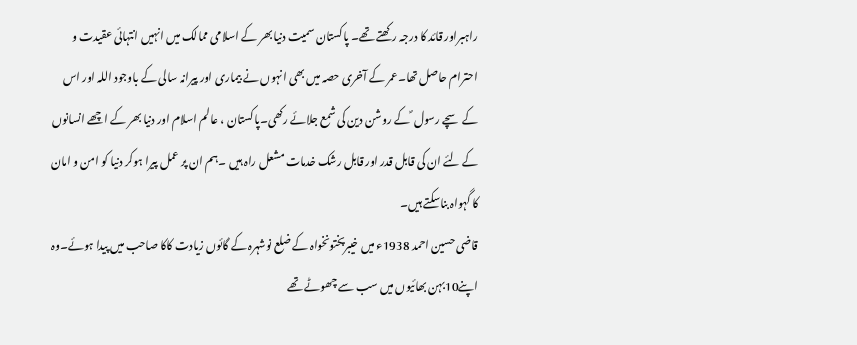راہبراور قائد کا درجہ رکھتے تھے۔ پاکستان سمیت دنیا بھر کے اسلامی ممالک میں انہیں انتہائی عقیدت و احترام حاصل تھا۔عمر کے آخری حصہ میں بھی انہوں نے بیماری اور پیرانہ سالی کے باوجود اللہ اور اس کے سچے رسول ؐ کے روشن دین کی شمع جلائے رکھی۔پاکستان ، عالم اسلام اور دنیا بھر کے اچھے انسانوں کے لئے ان کی قابل قدر اور قابل رشک خدمات مشعل راہ ہیں ۔ہم ان پر عمل پیرا ہوکر دنیا کو امن و امان کا گہواہ بناسکتے ہیں۔
قاضی حسین احمد 1938ء میں خیبرپختونخواہ کے ضلع نوشہرہ کے گائوں زیادت کاکا صاحب میں پیدا ہوئے۔وہ اپنے10بہن بھائیوں میں سب سے چھوٹے تھے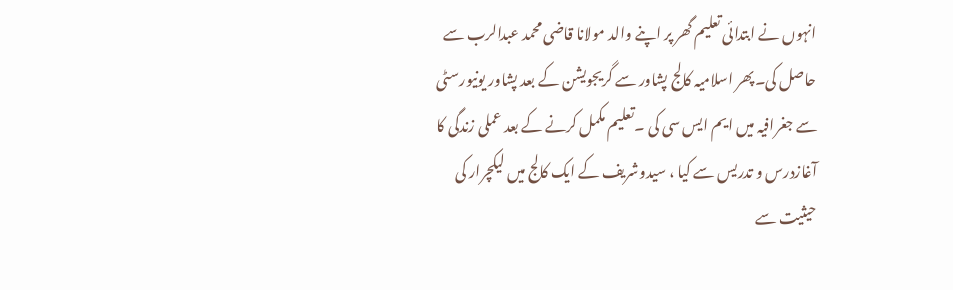انہوں نے ابتدائی تعلیم گھر پر اپنے والد مولانا قاضی محمد عبدالرب سے حاصل کی۔پھر اسلامیہ کالج پشاور سے گریجویشن کے بعد پشاور یونیورسٹی سے جغرافیہ میں ایم ایس سی کی ۔تعلیم مکمل کرنے کے بعد عملی زندگی کا آغازدرس و تدریس سے کیا ، سیدوشریف کے ایک کالج میں لیکچرار کی حیثیت سے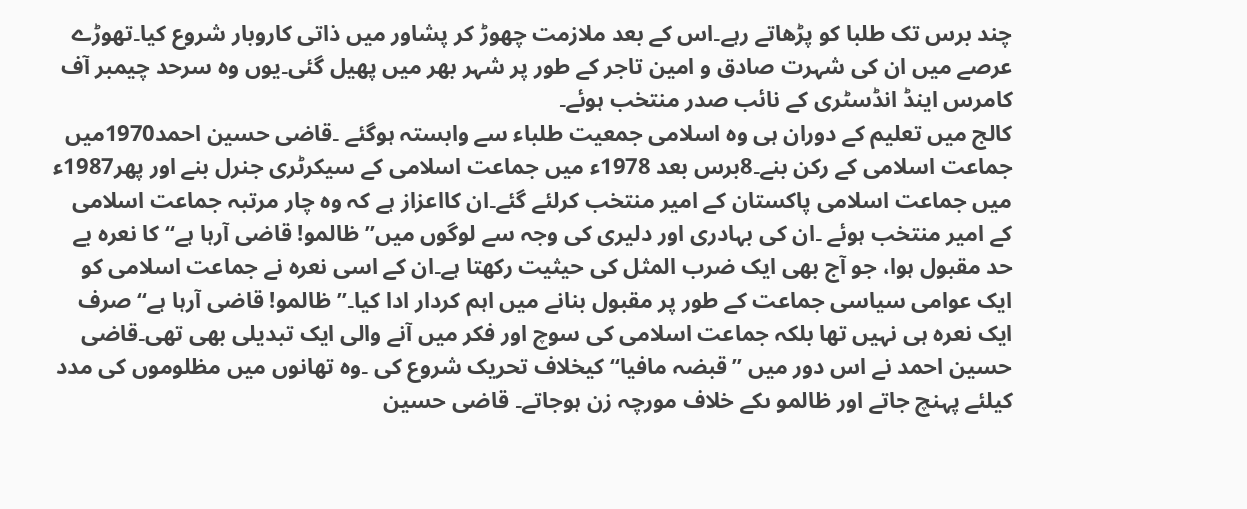چند برس تک طلبا کو پڑھاتے رہے۔اس کے بعد ملازمت چھوڑ کر پشاور میں ذاتی کاروبار شروع کیا۔تھوڑے عرصے میں ان کی شہرت صادق و امین تاجر کے طور پر شہر بھر میں پھیل گئی۔یوں وہ سرحد چیمبر آف کامرس اینڈ انڈسٹری کے نائب صدر منتخب ہوئے۔
کالج میں تعلیم کے دوران ہی وہ اسلامی جمعیت طلباء سے وابستہ ہوگئے ۔قاضی حسین احمد1970میں جماعت اسلامی کے رکن بنے۔8برس بعد 1978ء میں جماعت اسلامی کے سیکرٹری جنرل بنے اور پھر1987ء میں جماعت اسلامی پاکستان کے امیر منتخب کرلئے گئے۔ان کااعزاز ہے کہ وہ چار مرتبہ جماعت اسلامی کے امیر منتخب ہوئے ۔ان کی بہادری اور دلیری کی وجہ سے لوگوں میں’’ظالمو! قاضی آرہا ہے‘‘ کا نعرہ بے حد مقبول ہوا، جو آج بھی ایک ضرب المثل کی حیثیت رکھتا ہے۔ان کے اسی نعرہ نے جماعت اسلامی کو ایک عوامی سیاسی جماعت کے طور پر مقبول بنانے میں اہم کردار ادا کیا۔’’ظالمو! قاضی آرہا ہے‘‘ صرف ایک نعرہ ہی نہیں تھا بلکہ جماعت اسلامی کی سوچ اور فکر میں آنے والی ایک تبدیلی بھی تھی۔قاضی حسین احمد نے اس دور میں ’’قبضہ مافیا‘‘ کیخلاف تحریک شروع کی ۔وہ تھانوں میں مظلوموں کی مدد کیلئے پہنچ جاتے اور ظالمو ںکے خلاف مورچہ زن ہوجاتے۔ قاضی حسین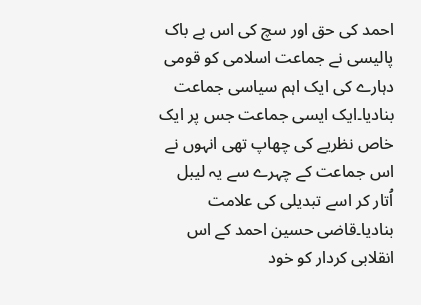احمد کی حق اور سچ کی اس بے باک پالیسی نے جماعت اسلامی کو قومی دہارے کی ایک اہم سیاسی جماعت بنادیا۔ایک ایسی جماعت جس پر ایک خاص نظریے کی چھاپ تھی انہوں نے اس جماعت کے چہرے سے یہ لیبل اُتار کر اسے تبدیلی کی علامت بنادیا۔قاضی حسین احمد کے اس انقلابی کردار کو خود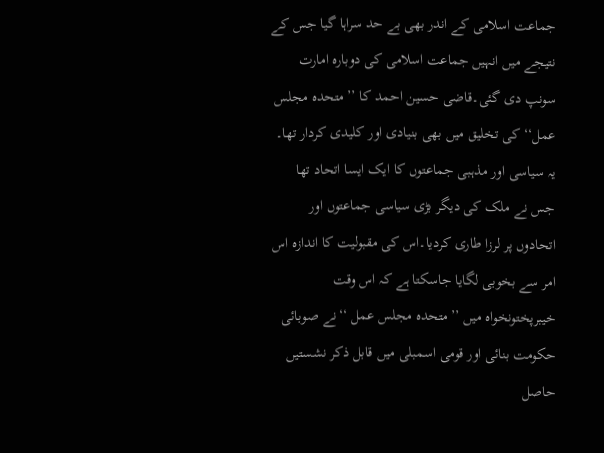جماعت اسلامی کے اندر بھی بے حد سراہا گیا جس کے نتیجے میں انہیں جماعت اسلامی کی دوبارہ امارت سونپ دی گئی۔قاضی حسین احمد کا ’’متحدہ مجلس عمل‘‘ کی تخلیق میں بھی بنیادی اور کلیدی کردار تھا۔ یہ سیاسی اور مذہبی جماعتوں کا ایک ایسا اتحاد تھا جس نے ملک کی دیگر بڑی سیاسی جماعتوں اور اتحادوں پر لرزا طاری کردیا۔اس کی مقبولیت کا اندازہ اس امر سے بخوبی لگایا جاسکتا ہے کہ اس وقت خیبرپختونخواہ میں ’’متحدہ مجلس عمل ‘‘نے صوبائی حکومت بنائی اور قومی اسمبلی میں قابل ذکر نشستیں حاصل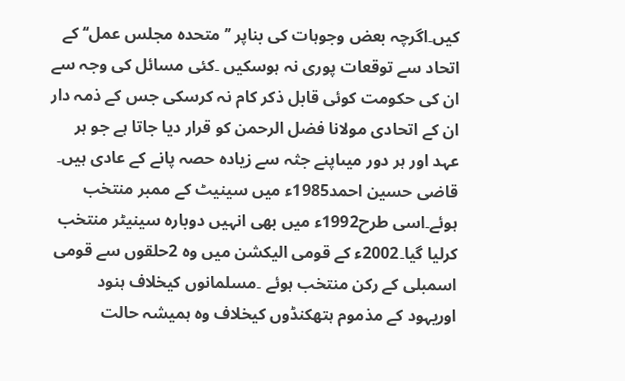کیں۔اگرچہ بعض وجوہات کی بناپر ’’متحدہ مجلس عمل‘‘ کے اتحاد سے توقعات پوری نہ ہوسکیں ۔کئی مسائل کی وجہ سے ان کی حکومت کوئی قابل ذکر کام نہ کرسکی جس کے ذمہ دار ان کے اتحادی مولانا فضل الرحمن کو قرار دیا جاتا ہے جو ہر عہد اور ہر دور میںاپنے جثہ سے زیادہ حصہ پانے کے عادی ہیں۔
قاضی حسین احمد1985ء میں سینیٹ کے ممبر منتخب ہوئے۔اسی طرح1992ء میں بھی انہیں دوبارہ سینیٹر منتخب کرلیا گیا۔2002ء کے قومی الیکشن میں وہ 2حلقوں سے قومی اسمبلی کے رکن منتخب ہوئے ۔مسلمانوں کیخلاف ہنود اوریہود کے مذموم ہتھکنڈوں کیخلاف وہ ہمیشہ حالت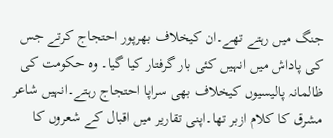جنگ میں رہتے تھے۔ان کیخلاف بھرپور احتجاج کرتے جس کی پاداش میں انہیں کئی بار گرفتار کیا گیا۔ وہ حکومت کی ظالمانہ پالیسیوں کیخلاف بھی سراپا احتجاج رہتے۔انہیں شاعر مشرق کا کلام ازبر تھا۔اپنی تقاریر میں اقبال کے شعروں کا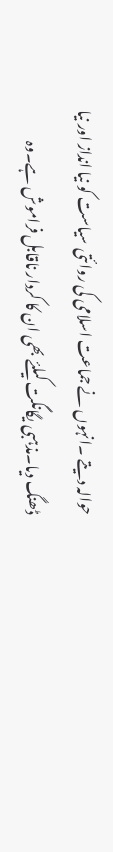حوالہ دیتے ۔انہوں نے جماعت اسلامی کی روائتی سیاست کو نیا انداز اور نیا ڈھنگ دیا۔مذہبی یگانگت کیلئے بھی ان کا کردار ناقابل فراموش ہے۔وہ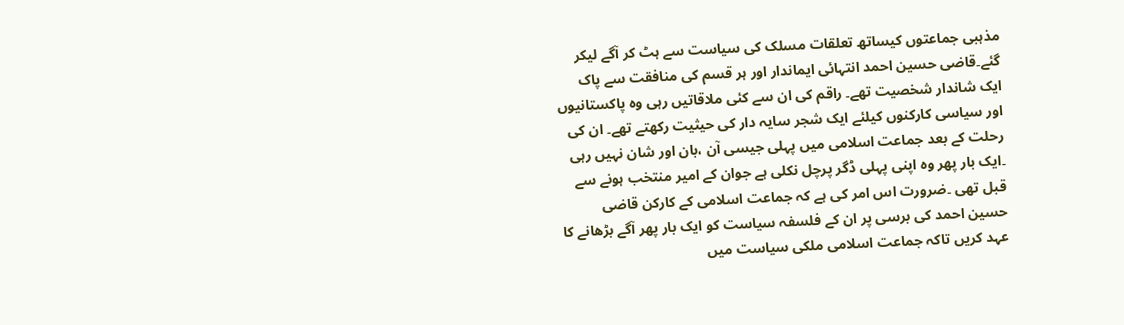مذہبی جماعتوں کیساتھ تعلقات مسلک کی سیاست سے ہٹ کر آگے لیکر گئے۔قاضی حسین احمد انتہائی ایماندار اور ہر قسم کی منافقت سے پاک ایک شاندار شخصیت تھے۔ راقم کی ان سے کئی ملاقاتیں رہی وہ پاکستانیوں اور سیاسی کارکنوں کیلئے ایک شجر سایہ دار کی حیثیت رکھتے تھے۔ ان کی رحلت کے بعد جماعت اسلامی میں پہلی جیسی آن ،بان اور شان نہیں رہی ۔ایک بار پھر وہ اپنی پہلی ڈگر پرچل نکلی ہے جوان کے امیر منتخب ہونے سے قبل تھی ۔ضرورت اس امر کی ہے کہ جماعت اسلامی کے کارکن قاضی حسین احمد کی برسی پر ان کے فلسفہ سیاست کو ایک بار پھر آگے بڑھانے کا عہد کریں تاکہ جماعت اسلامی ملکی سیاست میں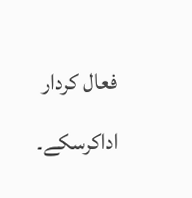فعال کردار اداکرسکے۔